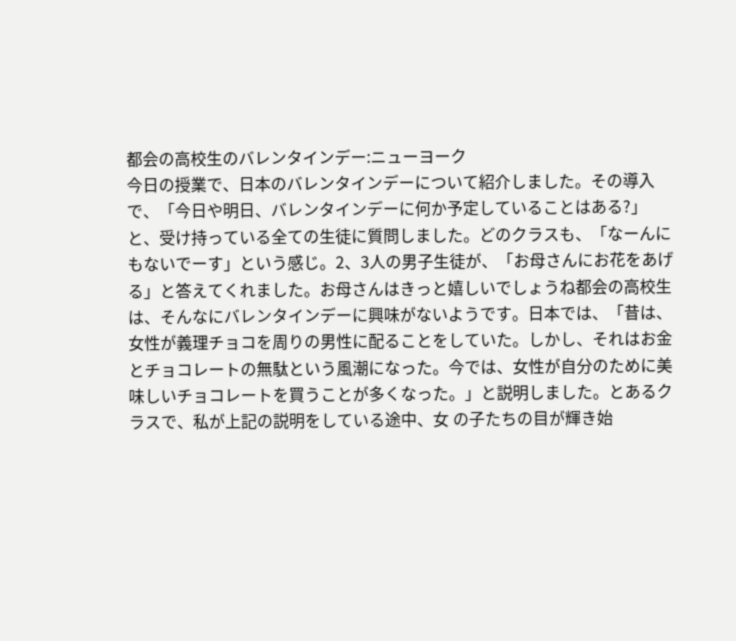都会の高校生のバレンタインデー:ニューヨーク
今日の授業で、日本のバレンタインデーについて紹介しました。その導入で、「今日や明日、バレンタインデーに何か予定していることはある?」と、受け持っている全ての生徒に質問しました。どのクラスも、「なーんにもないでーす」という感じ。2、3人の男子生徒が、「お母さんにお花をあげる」と答えてくれました。お母さんはきっと嬉しいでしょうね都会の高校生は、そんなにバレンタインデーに興味がないようです。日本では、「昔は、女性が義理チョコを周りの男性に配ることをしていた。しかし、それはお金とチョコレートの無駄という風潮になった。今では、女性が自分のために美味しいチョコレートを買うことが多くなった。」と説明しました。とあるクラスで、私が上記の説明をしている途中、女 の子たちの目が輝き始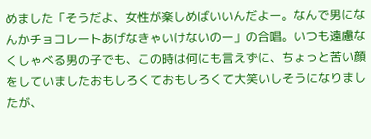めました「そうだよ、女性が楽しめばいいんだよー。なんで男になんかチョコレートあげなきゃいけないのー」の合唱。いつも遠慮なくしゃべる男の子でも、この時は何にも言えずに、ちょっと苦い顔をしていましたおもしろくておもしろくて大笑いしそうになりましたが、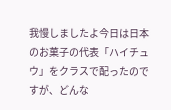我慢しましたよ今日は日本のお菓子の代表「ハイチュウ」をクラスで配ったのですが、どんな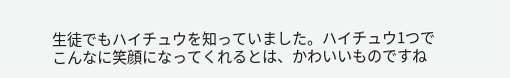生徒でもハイチュウを知っていました。ハイチュウ1つでこんなに笑顔になってくれるとは、かわいいものですね